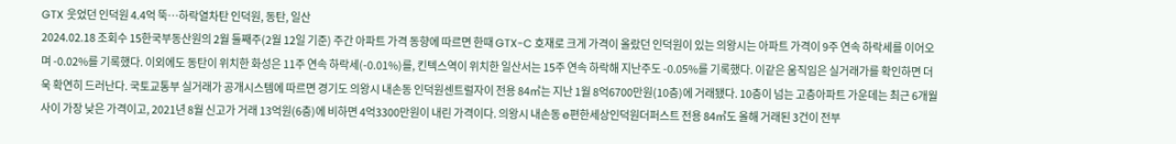GTX 웃었던 인덕원 4.4억 뚝…하락열차탄 인덕원, 동탄, 일산
2024.02.18 조회수 15한국부동산원의 2월 둘째주(2월 12일 기준) 주간 아파트 가격 동향에 따르면 한때 GTX-C 호재로 크게 가격이 올랐던 인덕원이 있는 의왕시는 아파트 가격이 9주 연속 하락세를 이어오며 -0.02%를 기록했다. 이외에도 동탄이 위치한 화성은 11주 연속 하락세(-0.01%)를, 킨텍스역이 위치한 일산서는 15주 연속 하락해 지난주도 -0.05%를 기록했다. 이같은 움직임은 실거래가를 확인하면 더욱 확연히 드러난다. 국토교통부 실거래가 공개시스템에 따르면 경기도 의왕시 내손동 인덕원센트럴자이 전용 84㎡는 지난 1월 8억6700만원(10층)에 거래됐다. 10층이 넘는 고층아파트 가운데는 최근 6개월 사이 가장 낮은 가격이고, 2021년 8월 신고가 거래 13억원(6층)에 비하면 4억3300만원이 내린 가격이다. 의왕시 내손동 e편한세상인덕원더퍼스트 전용 84㎡도 올해 거래된 3건이 전부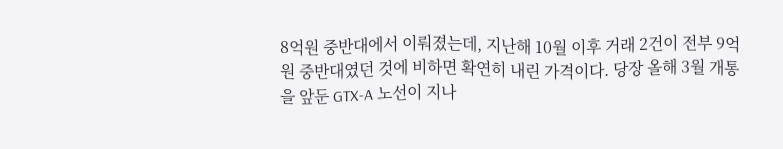8억원 중반대에서 이뤄졌는데, 지난해 10월 이후 거래 2건이 전부 9억원 중반대였던 것에 비하면 확연히 내린 가격이다. 당장 올해 3월 개통을 앞둔 GTX-A 노선이 지나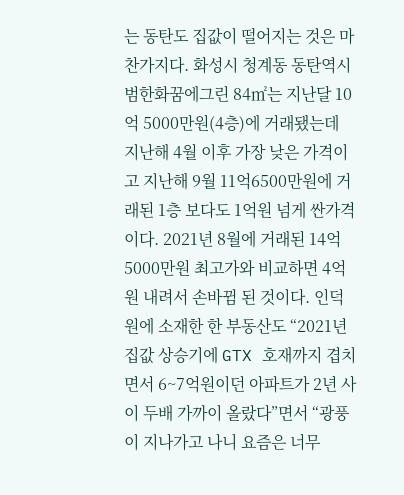는 동탄도 집값이 떨어지는 것은 마찬가지다. 화성시 청계동 동탄역시범한화꿈에그린 84㎡는 지난달 10억 5000만원(4층)에 거래됐는데 지난해 4월 이후 가장 낮은 가격이고 지난해 9월 11억6500만원에 거래된 1층 보다도 1억원 넘게 싼가격이다. 2021년 8월에 거래된 14억5000만원 최고가와 비교하면 4억원 내려서 손바뀜 된 것이다. 인덕원에 소재한 한 부동산도 “2021년 집값 상승기에 GTX 호재까지 겹치면서 6~7억원이던 아파트가 2년 사이 두배 가까이 올랐다”면서 “광풍이 지나가고 나니 요즘은 너무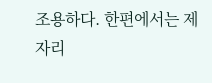조용하다. 한편에서는 제자리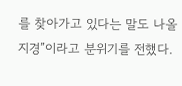를 찾아가고 있다는 말도 나올 지경”이라고 분위기를 전했다.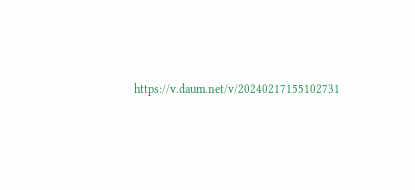https://v.daum.net/v/20240217155102731